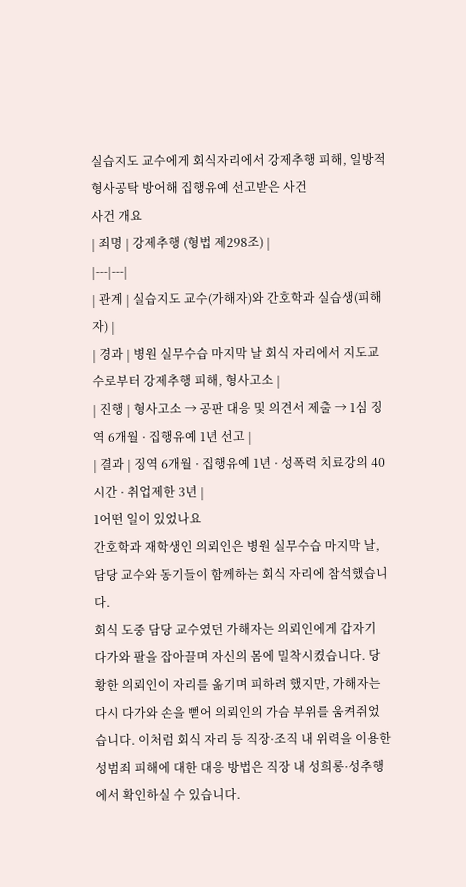실습지도 교수에게 회식자리에서 강제추행 피해, 일방적 형사공탁 방어해 집행유예 선고받은 사건
사건 개요
| 죄명 | 강제추행 (형법 제298조) |
|---|---|
| 관계 | 실습지도 교수(가해자)와 간호학과 실습생(피해자) |
| 경과 | 병원 실무수습 마지막 날 회식 자리에서 지도교수로부터 강제추행 피해, 형사고소 |
| 진행 | 형사고소 → 공판 대응 및 의견서 제출 → 1심 징역 6개월 · 집행유예 1년 선고 |
| 결과 | 징역 6개월 · 집행유예 1년 · 성폭력 치료강의 40시간 · 취업제한 3년 |
1어떤 일이 있었나요
간호학과 재학생인 의뢰인은 병원 실무수습 마지막 날, 담당 교수와 동기들이 함께하는 회식 자리에 참석했습니다.
회식 도중 담당 교수였던 가해자는 의뢰인에게 갑자기 다가와 팔을 잡아끌며 자신의 몸에 밀착시켰습니다. 당황한 의뢰인이 자리를 옮기며 피하려 했지만, 가해자는 다시 다가와 손을 뻗어 의뢰인의 가슴 부위를 움켜쥐었습니다. 이처럼 회식 자리 등 직장·조직 내 위력을 이용한 성범죄 피해에 대한 대응 방법은 직장 내 성희롱·성추행에서 확인하실 수 있습니다.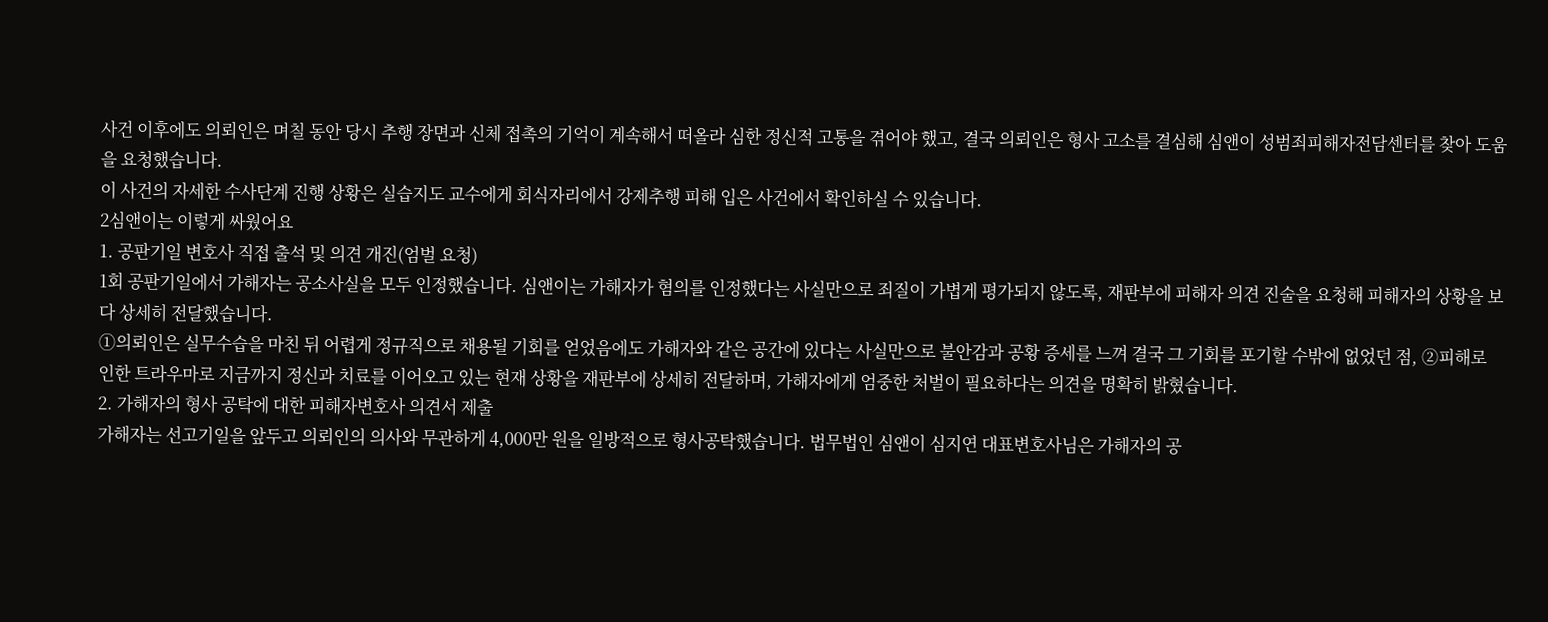사건 이후에도 의뢰인은 며칠 동안 당시 추행 장면과 신체 접촉의 기억이 계속해서 떠올라 심한 정신적 고통을 겪어야 했고, 결국 의뢰인은 형사 고소를 결심해 심앤이 성범죄피해자전담센터를 찾아 도움을 요청했습니다.
이 사건의 자세한 수사단계 진행 상황은 실습지도 교수에게 회식자리에서 강제추행 피해 입은 사건에서 확인하실 수 있습니다.
2심앤이는 이렇게 싸웠어요
1. 공판기일 변호사 직접 출석 및 의견 개진(엄벌 요청)
1회 공판기일에서 가해자는 공소사실을 모두 인정했습니다. 심앤이는 가해자가 혐의를 인정했다는 사실만으로 죄질이 가볍게 평가되지 않도록, 재판부에 피해자 의견 진술을 요청해 피해자의 상황을 보다 상세히 전달했습니다.
①의뢰인은 실무수습을 마친 뒤 어렵게 정규직으로 채용될 기회를 얻었음에도 가해자와 같은 공간에 있다는 사실만으로 불안감과 공황 증세를 느껴 결국 그 기회를 포기할 수밖에 없었던 점, ②피해로 인한 트라우마로 지금까지 정신과 치료를 이어오고 있는 현재 상황을 재판부에 상세히 전달하며, 가해자에게 엄중한 처벌이 필요하다는 의견을 명확히 밝혔습니다.
2. 가해자의 형사 공탁에 대한 피해자변호사 의견서 제출
가해자는 선고기일을 앞두고 의뢰인의 의사와 무관하게 4,000만 원을 일방적으로 형사공탁했습니다. 법무법인 심앤이 심지연 대표변호사님은 가해자의 공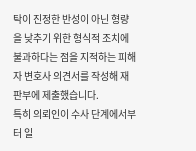탁이 진정한 반성이 아닌 형량을 낮추기 위한 형식적 조치에 불과하다는 점을 지적하는 피해자 변호사 의견서를 작성해 재판부에 제출했습니다.
특히 의뢰인이 수사 단계에서부터 일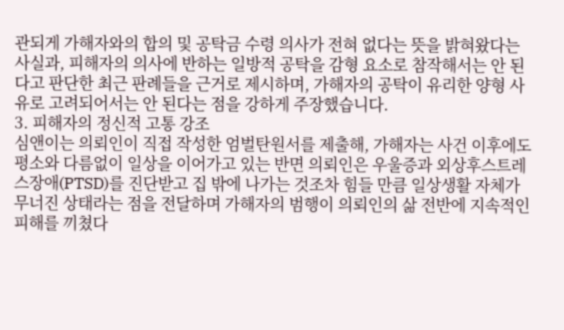관되게 가해자와의 합의 및 공탁금 수령 의사가 전혀 없다는 뜻을 밝혀왔다는 사실과, 피해자의 의사에 반하는 일방적 공탁을 감형 요소로 참작해서는 안 된다고 판단한 최근 판례들을 근거로 제시하며, 가해자의 공탁이 유리한 양형 사유로 고려되어서는 안 된다는 점을 강하게 주장했습니다.
3. 피해자의 정신적 고통 강조
심앤이는 의뢰인이 직접 작성한 엄벌탄원서를 제출해, 가해자는 사건 이후에도 평소와 다름없이 일상을 이어가고 있는 반면 의뢰인은 우울증과 외상후스트레스장애(PTSD)를 진단받고 집 밖에 나가는 것조차 힘들 만큼 일상생활 자체가 무너진 상태라는 점을 전달하며 가해자의 범행이 의뢰인의 삶 전반에 지속적인 피해를 끼쳤다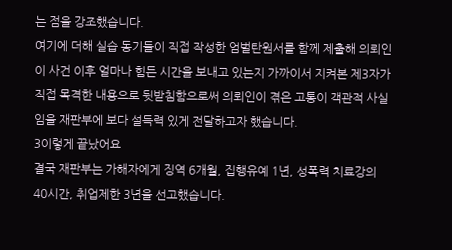는 점을 강조했습니다.
여기에 더해 실습 동기들이 직접 작성한 엄벌탄원서를 함께 제출해 의뢰인이 사건 이후 얼마나 힘든 시간을 보내고 있는지 가까이서 지켜본 제3자가 직접 목격한 내용으로 뒷받침함으로써 의뢰인이 겪은 고통이 객관적 사실임을 재판부에 보다 설득력 있게 전달하고자 했습니다.
3이렇게 끝났어요
결국 재판부는 가해자에게 징역 6개월, 집행유예 1년, 성폭력 치료강의 40시간, 취업제한 3년을 선고했습니다.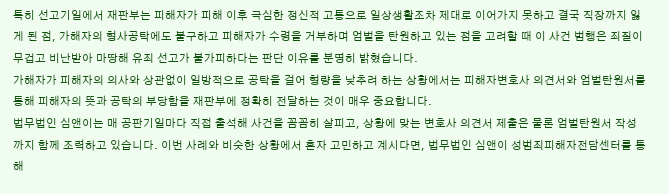특히 선고기일에서 재판부는 피해자가 피해 이후 극심한 정신적 고통으로 일상생활조차 제대로 이어가지 못하고 결국 직장까지 잃게 된 점, 가해자의 형사공탁에도 불구하고 피해자가 수령을 거부하며 엄벌을 탄원하고 있는 점을 고려할 때 이 사건 범행은 죄질이 무겁고 비난받아 마땅해 유죄 선고가 불가피하다는 판단 이유를 분명히 밝혔습니다.
가해자가 피해자의 의사와 상관없이 일방적으로 공탁을 걸어 형량을 낮추려 하는 상황에서는 피해자변호사 의견서와 엄벌탄원서를 통해 피해자의 뜻과 공탁의 부당함을 재판부에 정확히 전달하는 것이 매우 중요합니다.
법무법인 심앤이는 매 공판기일마다 직접 출석해 사건을 꼼꼼히 살피고, 상황에 맞는 변호사 의견서 제출은 물론 엄벌탄원서 작성까지 함께 조력하고 있습니다. 이번 사례와 비슷한 상황에서 혼자 고민하고 계시다면, 법무법인 심앤이 성범죄피해자전담센터를 통해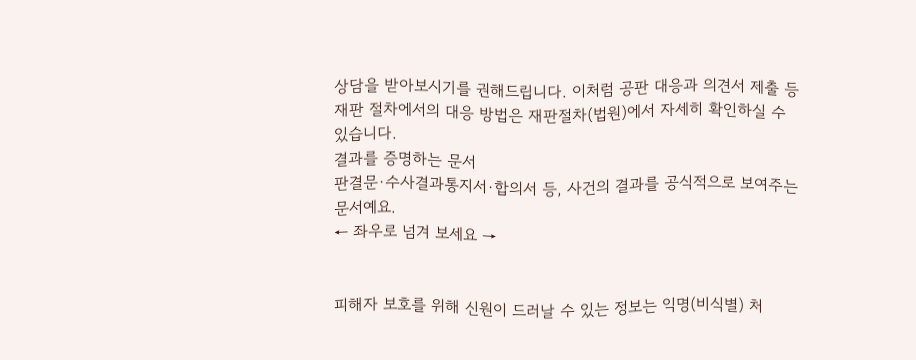상담을 받아보시기를 권해드립니다. 이처럼 공판 대응과 의견서 제출 등 재판 절차에서의 대응 방법은 재판절차(법원)에서 자세히 확인하실 수 있습니다.
결과를 증명하는 문서
판결문·수사결과통지서·합의서 등, 사건의 결과를 공식적으로 보여주는 문서예요.
← 좌우로 넘겨 보세요 →


피해자 보호를 위해 신원이 드러날 수 있는 정보는 익명(비식별) 처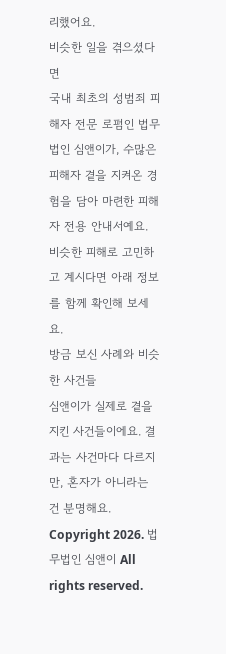리했어요.
비슷한 일을 겪으셨다면
국내 최초의 성범죄 피해자 전문 로펌인 법무법인 심앤이가, 수많은 피해자 곁을 지켜온 경험을 담아 마련한 피해자 전용 안내서예요. 비슷한 피해로 고민하고 계시다면 아래 정보를 함께 확인해 보세요.
방금 보신 사례와 비슷한 사건들
심앤이가 실제로 곁을 지킨 사건들이에요. 결과는 사건마다 다르지만, 혼자가 아니라는 건 분명해요.
Copyright 2026. 법무법인 심앤이 All rights reserved.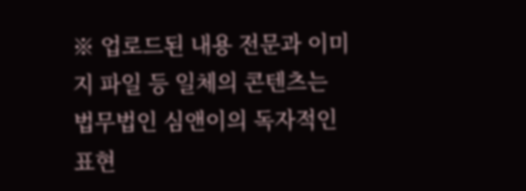※ 업로드된 내용 전문과 이미지 파일 등 일체의 콘텐츠는 법무법인 심앤이의 독자적인 표현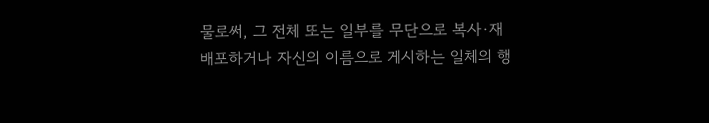물로써, 그 전체 또는 일부를 무단으로 복사·재배포하거나 자신의 이름으로 게시하는 일체의 행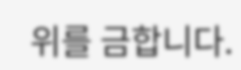위를 금합니다.